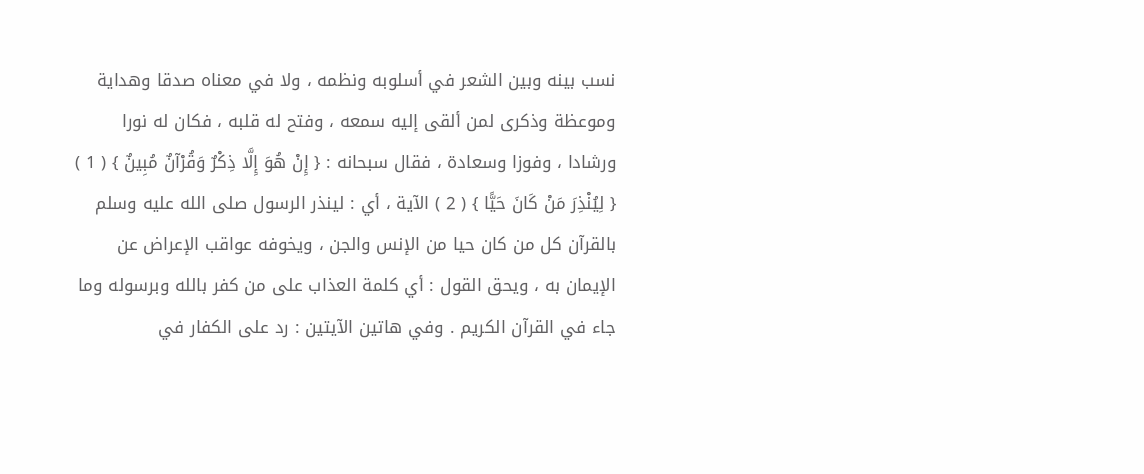نسب بينه وبين الشعر في أسلوبه ونظمه ، ولا في معناه صدقا وهداية وموعظة وذكرى لمن ألقى إليه سمعه ، وفتح له قلبه ، فكان له نورا ورشادا ، وفوزا وسعادة ، فقال سبحانه : { إِنْ هُوَ إِلَّا ذِكْرٌ وَقُرْآنٌ مُبِينٌ } ( 1 ) { لِيُنْذِرَ مَنْ كَانَ حَيًّا } ( 2 ) الآية ، أي : لينذر الرسول صلى الله عليه وسلم بالقرآن كل من كان حيا من الإنس والجن ، ويخوفه عواقب الإعراض عن الإيمان به ، ويحق القول : أي كلمة العذاب على من كفر بالله وبرسوله وما جاء في القرآن الكريم . وفي هاتين الآيتين : رد على الكفار في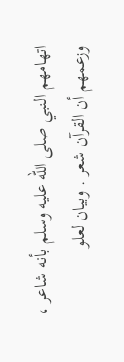اتهامهم النبي صلى الله عليه وسلم بأنه شاعر ، وزعمهم أن القرآن شعر . وبيان لعلو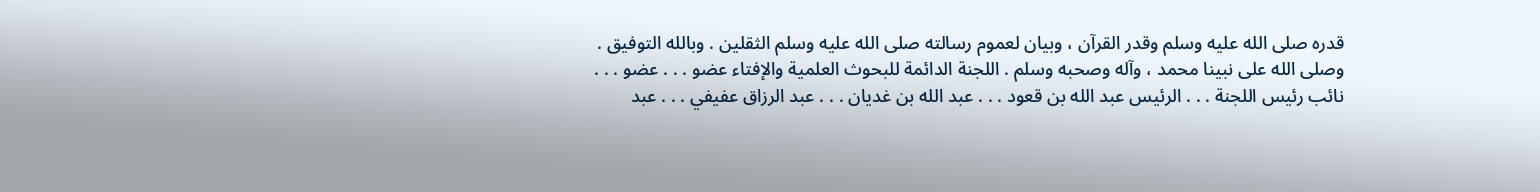قدره صلى الله عليه وسلم وقدر القرآن ، وبيان لعموم رسالته صلى الله عليه وسلم الثقلين . وبالله التوفيق . وصلى الله على نبينا محمد ، وآله وصحبه وسلم . اللجنة الدائمة للبحوث العلمية والإفتاء عضو . . . عضو . . . نائب رئيس اللجنة . . . الرئيس عبد الله بن قعود . . . عبد الله بن غديان . . . عبد الرزاق عفيفي . . . عبد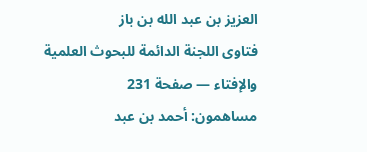العزيز بن عبد الله بن باز
فتاوى اللجنة الدائمة للبحوث العلمية والإفتاء — صفحة 231
مساهمون: أحمد بن عبد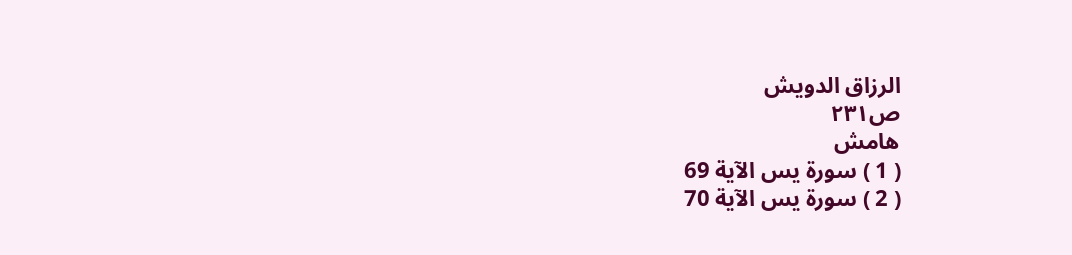الرزاق الدويش
ص٢٣١
هامش
( 1 ) سورة يس الآية 69
( 2 ) سورة يس الآية 70